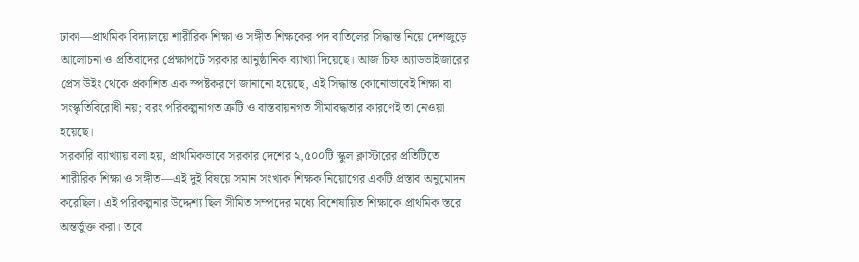ঢাকা—প্রাথমিক বিদ্যালয়ে শারীরিক শিক্ষা ও সঙ্গীত শিক্ষকের পদ বাতিলের সিদ্ধান্ত নিয়ে দেশজুড়ে আলোচনা ও প্রতিবাদের প্রেক্ষাপটে সরকার আনুষ্ঠানিক ব্যাখ্যা দিয়েছে। আজ চিফ অ্যাডভাইজারের প্রেস উইং থেকে প্রকাশিত এক স্পষ্টকরণে জানানো হয়েছে, এই সিদ্ধান্ত কোনোভাবেই শিক্ষা বা সংস্কৃতিবিরোধী নয়; বরং পরিকল্পনাগত ত্রুটি ও বাস্তবায়নগত সীমাবদ্ধতার কারণেই তা নেওয়া হয়েছে।
সরকারি ব্যাখ্যায় বলা হয়, প্রাথমিকভাবে সরকার দেশের ২,৫০০টি স্কুল ক্লাস্টারের প্রতিটিতে শারীরিক শিক্ষা ও সঙ্গীত—এই দুই বিষয়ে সমান সংখ্যক শিক্ষক নিয়োগের একটি প্রস্তাব অনুমোদন করেছিল। এই পরিকল্পনার উদ্দেশ্য ছিল সীমিত সম্পদের মধ্যে বিশেষায়িত শিক্ষাকে প্রাথমিক স্তরে অন্তর্ভুক্ত করা। তবে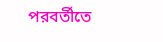পরবর্তীতে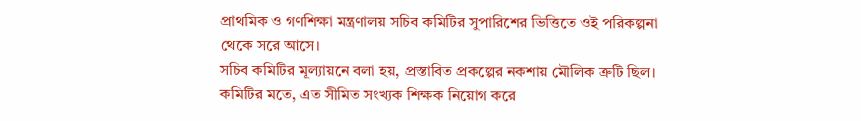প্রাথমিক ও গণশিক্ষা মন্ত্রণালয় সচিব কমিটির সুপারিশের ভিত্তিতে ওই পরিকল্পনা থেকে সরে আসে।
সচিব কমিটির মূল্যায়নে বলা হয়, প্রস্তাবিত প্রকল্পের নকশায় মৌলিক ত্রুটি ছিল। কমিটির মতে, এত সীমিত সংখ্যক শিক্ষক নিয়োগ করে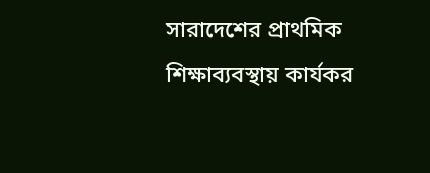সারাদেশের প্রাথমিক শিক্ষাব্যবস্থায় কার্যকর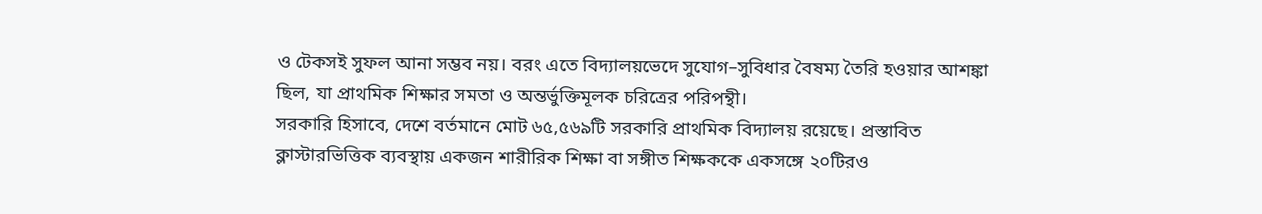ও টেকসই সুফল আনা সম্ভব নয়। বরং এতে বিদ্যালয়ভেদে সুযোগ–সুবিধার বৈষম্য তৈরি হওয়ার আশঙ্কা ছিল, যা প্রাথমিক শিক্ষার সমতা ও অন্তর্ভুক্তিমূলক চরিত্রের পরিপন্থী।
সরকারি হিসাবে, দেশে বর্তমানে মোট ৬৫,৫৬৯টি সরকারি প্রাথমিক বিদ্যালয় রয়েছে। প্রস্তাবিত ক্লাস্টারভিত্তিক ব্যবস্থায় একজন শারীরিক শিক্ষা বা সঙ্গীত শিক্ষককে একসঙ্গে ২০টিরও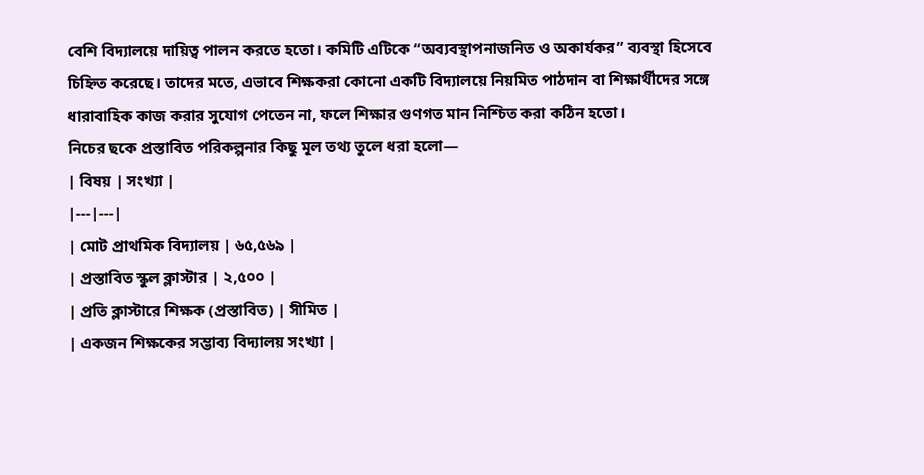বেশি বিদ্যালয়ে দায়িত্ব পালন করতে হতো। কমিটি এটিকে “অব্যবস্থাপনাজনিত ও অকার্যকর” ব্যবস্থা হিসেবে চিহ্নিত করেছে। তাদের মতে, এভাবে শিক্ষকরা কোনো একটি বিদ্যালয়ে নিয়মিত পাঠদান বা শিক্ষার্থীদের সঙ্গে ধারাবাহিক কাজ করার সুযোগ পেতেন না, ফলে শিক্ষার গুণগত মান নিশ্চিত করা কঠিন হতো।
নিচের ছকে প্রস্তাবিত পরিকল্পনার কিছু মূল তথ্য তুলে ধরা হলো—
| বিষয় | সংখ্যা |
|---|---|
| মোট প্রাথমিক বিদ্যালয় | ৬৫,৫৬৯ |
| প্রস্তাবিত স্কুল ক্লাস্টার | ২,৫০০ |
| প্রতি ক্লাস্টারে শিক্ষক (প্রস্তাবিত) | সীমিত |
| একজন শিক্ষকের সম্ভাব্য বিদ্যালয় সংখ্যা |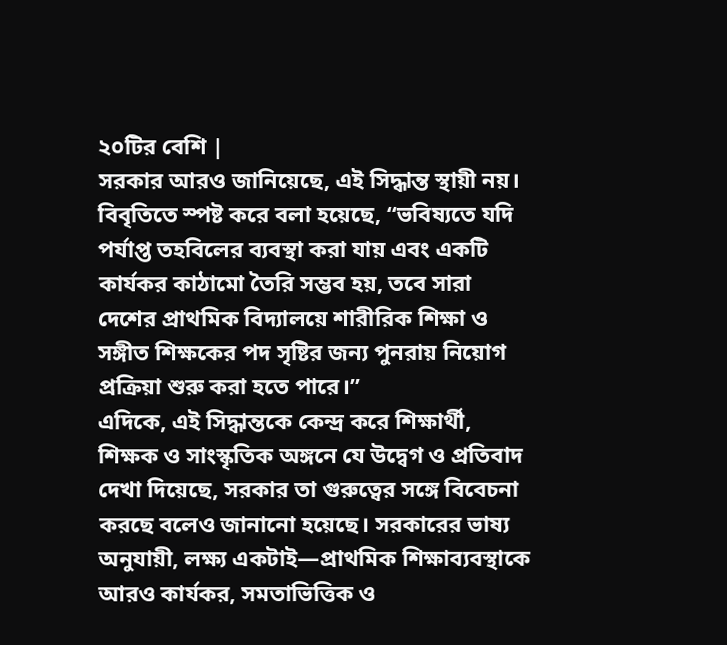২০টির বেশি |
সরকার আরও জানিয়েছে, এই সিদ্ধান্ত স্থায়ী নয়। বিবৃতিতে স্পষ্ট করে বলা হয়েছে, “ভবিষ্যতে যদি পর্যাপ্ত তহবিলের ব্যবস্থা করা যায় এবং একটি কার্যকর কাঠামো তৈরি সম্ভব হয়, তবে সারা দেশের প্রাথমিক বিদ্যালয়ে শারীরিক শিক্ষা ও সঙ্গীত শিক্ষকের পদ সৃষ্টির জন্য পুনরায় নিয়োগ প্রক্রিয়া শুরু করা হতে পারে।”
এদিকে, এই সিদ্ধান্তকে কেন্দ্র করে শিক্ষার্থী, শিক্ষক ও সাংস্কৃতিক অঙ্গনে যে উদ্বেগ ও প্রতিবাদ দেখা দিয়েছে, সরকার তা গুরুত্বের সঙ্গে বিবেচনা করছে বলেও জানানো হয়েছে। সরকারের ভাষ্য অনুযায়ী, লক্ষ্য একটাই—প্রাথমিক শিক্ষাব্যবস্থাকে আরও কার্যকর, সমতাভিত্তিক ও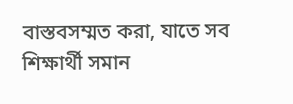বাস্তবসম্মত করা, যাতে সব শিক্ষার্থী সমান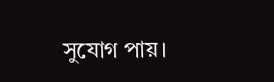সুযোগ পায়।